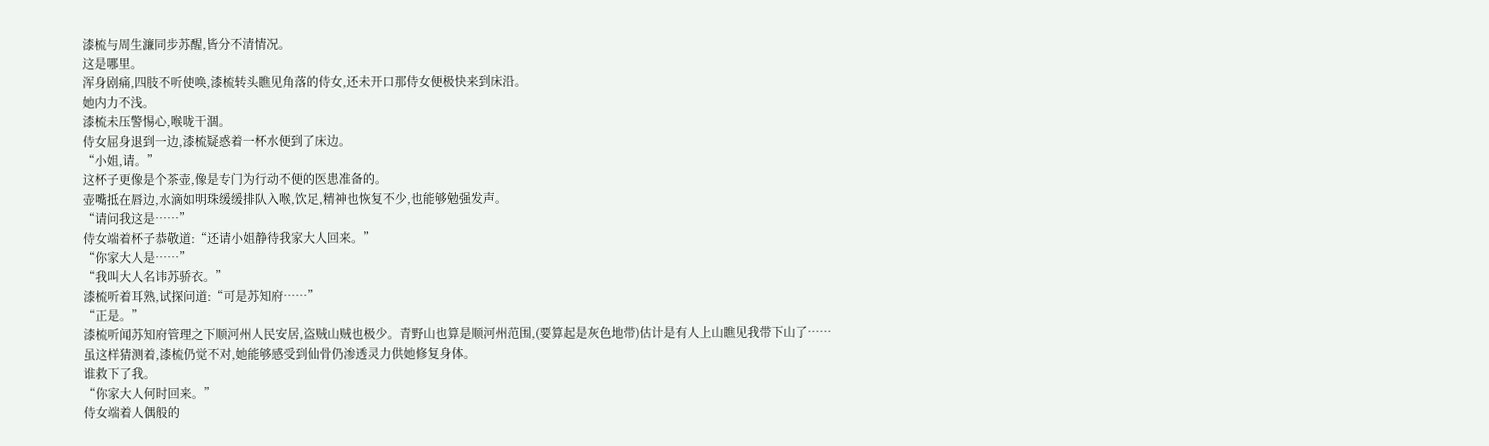漆梳与周生濂同步苏醒,皆分不清情况。
这是哪里。
浑身剧痛,四肢不听使唤,漆梳转头瞧见角落的侍女,还未开口那侍女便极快来到床沿。
她内力不浅。
漆梳未压警惕心,喉咙干涸。
侍女屈身退到一边,漆梳疑惑着一杯水便到了床边。
“小姐,请。”
这杯子更像是个茶壶,像是专门为行动不便的医患准备的。
壶嘴抵在唇边,水滴如明珠缓缓排队入喉,饮足,精神也恢复不少,也能够勉强发声。
“请问我这是……”
侍女端着杯子恭敬道:“还请小姐静待我家大人回来。”
“你家大人是……”
“我叫大人名讳苏骄衣。”
漆梳听着耳熟,试探问道:“可是苏知府……”
“正是。”
漆梳听闻苏知府管理之下顺河州人民安居,盗贼山贼也极少。青野山也算是顺河州范围,(要算起是灰色地带)估计是有人上山瞧见我带下山了……
虽这样猜测着,漆梳仍觉不对,她能够感受到仙骨仍渗透灵力供她修复身体。
谁救下了我。
“你家大人何时回来。”
侍女端着人偶般的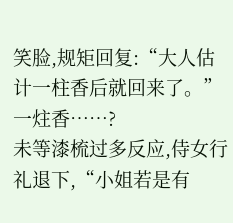笑脸,规矩回复:“大人估计一柱香后就回来了。”
一炷香……?
未等漆梳过多反应,侍女行礼退下,“小姐若是有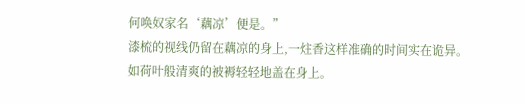何唤奴家名‘藕凉’便是。”
漆梳的视线仍留在藕凉的身上,一炷香这样准确的时间实在诡异。
如荷叶般清爽的被褥轻轻地盖在身上。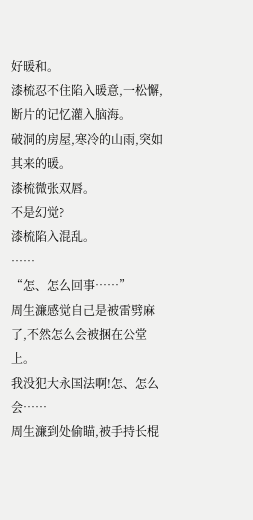好暖和。
漆梳忍不住陷入暖意,一松懈,断片的记忆灌入脑海。
破洞的房屋,寒冷的山雨,突如其来的暖。
漆梳微张双唇。
不是幻觉?
漆梳陷入混乱。
……
“怎、怎么回事……”
周生濂感觉自己是被雷劈麻了,不然怎么会被捆在公堂上。
我没犯大永国法啊!怎、怎么会……
周生濂到处偷瞄,被手持长棍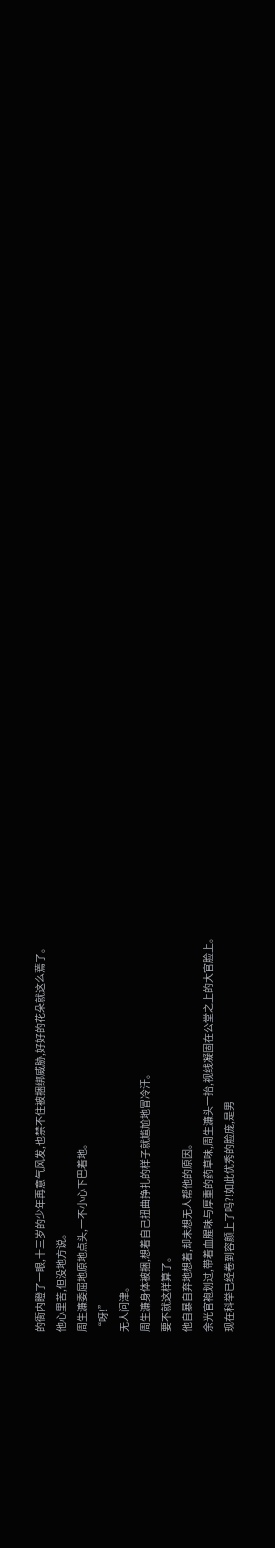的衙内瞪了一眼,十三岁的少年再意气风发,也禁不住被捆绑威胁,好好的花朵就这么蔫了。
他心里苦,但没地方说。
周生濂委屈地原地点头,一不小心下巴着地。
“呀!”
无人问津。
周生濂身体被捆,想着自己扭曲挣扎的样子就尴尬地冒冷汗。
要不就这样算了。
他自暴自弃地想着,却未想无人帮他的原因。
余光官袍划过,带着血腥味与厚重的药草味,周生濂头一抬,视线凝固在公堂之上的大官脸上。
现在科举已经卷到容颜上了吗?!如此优秀的脸庞,是男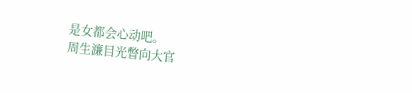是女都会心动吧。
周生濂目光瞥向大官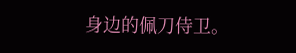身边的佩刀侍卫。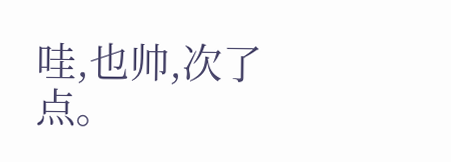哇,也帅,次了点。